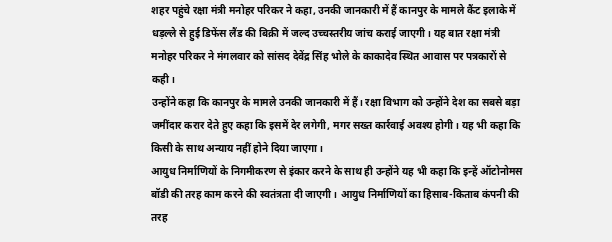शहर पहुंचे रक्षा मंत्री मनोहर परिकर ने कहा, उनकी जानकारी में हैं कानपुर के मामले कैंट इलाके में धड़ल्ले से हुई डिफेंस लैंड की बिक्री में जल्द उच्चस्तरीय जांच कराई जाएगी। यह बात रक्षा मंत्री मनोहर परिकर ने मंगलवार को सांसद देवेंद्र सिंह भोले के काकादेव स्थित आवास पर पत्रकारों से कही।
उन्होंने कहा कि कानपुर के मामले उनकी जानकारी में हैं। रक्षा विभाग को उन्होंने देश का सबसे बड़ा जमींदार करार देते हुए कहा कि इसमें देर लगेगी, मगर सख्त कार्रवाई अवश्य होगी। यह भी कहा कि किसी के साथ अन्याय नहीं होने दिया जाएगा।
आयुध निर्माणियों के निगमीकरण से इंकार करने के साथ ही उन्होंने यह भी कहा कि इन्हें ऑटोनोमस बॉडी की तरह काम करने की स्वतंत्रता दी जाएगी। आयुध निर्माणियों का हिसाब-किताब कंपनी की तरह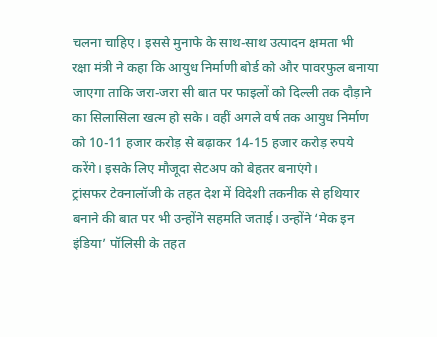चलना चाहिए। इससे मुनाफे के साथ-साथ उत्पादन क्षमता भी
रक्षा मंत्री ने कहा कि आयुध निर्माणी बोर्ड को और पावरफुल बनाया जाएगा ताकि जरा-जरा सी बात पर फाइलों को दिल्ली तक दौड़ाने का सिलासिला खत्म हो सके। वहीं अगले वर्ष तक आयुध निर्माण को 10-11 हजार करोड़ से बढ़ाकर 14-15 हजार करोड़ रुपये करेंगे। इसके लिए मौजूदा सेटअप को बेहतर बनाएंगे।
ट्रांसफर टेक्नालॉजी के तहत देश में विदेशी तकनीक से हथियार बनाने की बात पर भी उन्होंने सहमति जताई। उन्होंने ‘मेक इन इंडिया’ पॉलिसी के तहत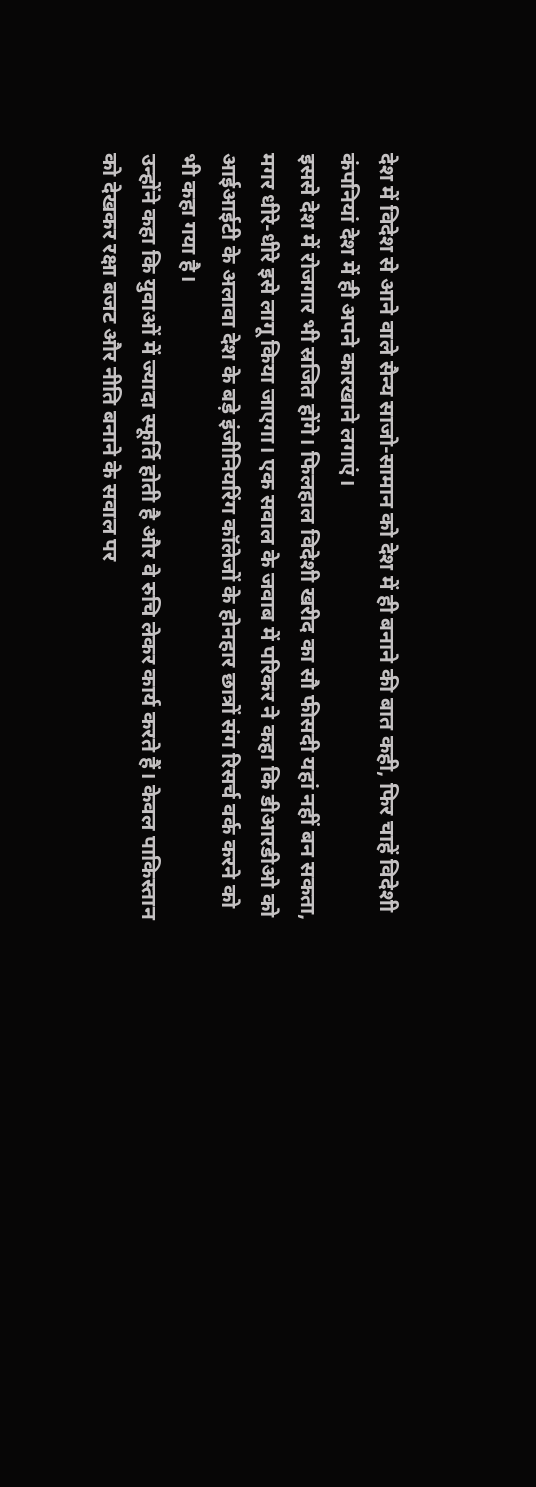देश में विदेश से आने वाले सैन्य साजो-सामान को देश में ही बनाने की बात कही, फिर चाहें विदेशी कंपनियां देश में ही अपने कारखाने लगाएं।
इससे देश में रोजगार भी स्रजित होंगे। फिलहाल विदेशी खरीद का सौ फीसदी यहां नहीं बन सकता, मगर धीरे-धीरे इसे लागू किया जाएगा। एक सवाल के जवाब में परिकर ने कहा कि डीआरडीओ को आईआईटी के अलावा देश के बड़े इंजीनियरिंग कॉलेजों के होनहार छात्रों संग रिसर्च वर्क करने को भी कहा गया है।
उन्होंने कहा कि युवाओं में ज्यादा स्फूर्ति होती है और वे रुचि लेकर कार्य करते हैं। केवल पाकिस्तान को देखकर रक्षा बजट और नीति बनाने के सवाल पर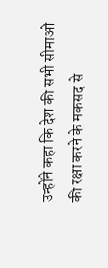उन्होंने कहा कि देश की सभी सीमाओं की रक्षा करने के मकसद से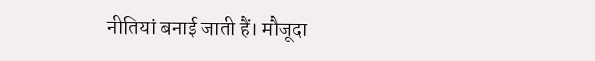नीतियां बनाई जाती हैं। मौजूदा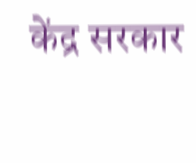केंद्र सरकार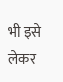भी इसे लेकर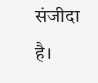संजीदा है।